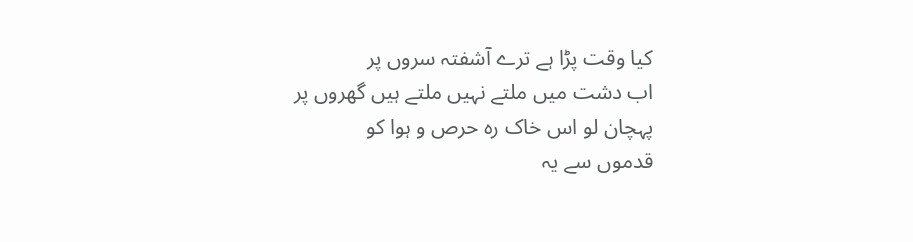کیا وقت پڑا ہے ترے آشفتہ سروں پر
اب دشت میں ملتے نہیں ملتے ہیں گھروں پر
پہچان لو اس خاک رہ حرص و ہوا کو
قدموں سے یہ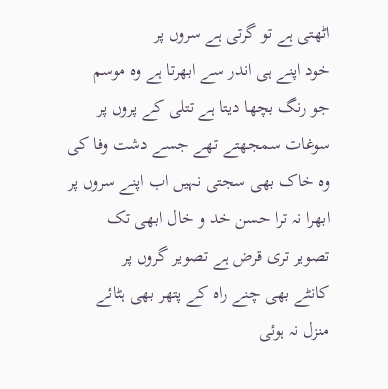اٹھتی ہے تو گرتی ہے سروں پر
خود اپنے ہی اندر سے ابھرتا ہے وہ موسم
جو رنگ بچھا دیتا ہے تتلی کے پروں پر
سوغات سمجھتے تھے جسے دشت وفا کی
وہ خاک بھی سجتی نہیں اب اپنے سروں پر
ابھرا نہ ترا حسن خد و خال ابھی تک
تصویر تری قرض ہے تصویر گروں پر
کانٹے بھی چنے راہ کے پتھر بھی ہٹائے
منزل نہ ہوئی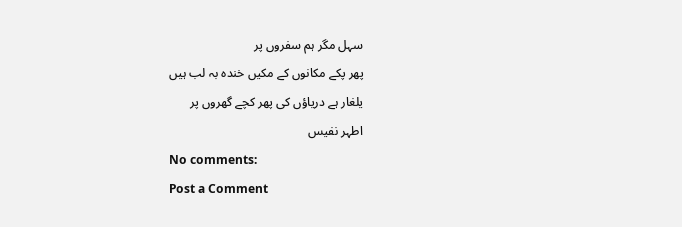سہل مگر ہم سفروں پر
پھر پکے مکانوں کے مکیں خندہ بہ لب ہیں
یلغار ہے دریاؤں کی پھر کچے گھروں پر
اطہر نفیس
No comments:
Post a Comment